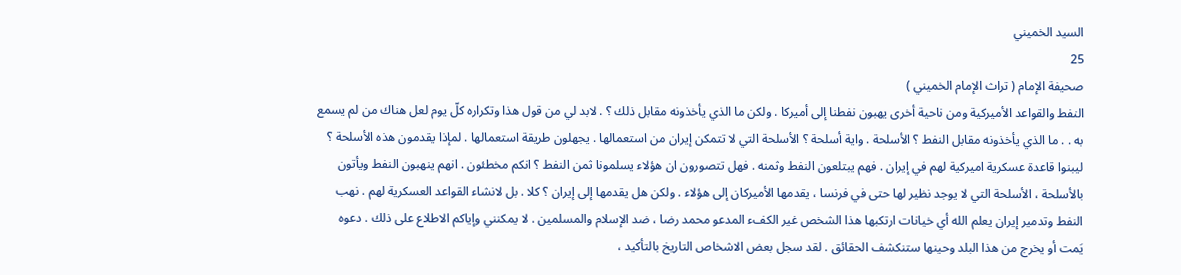السيد الخميني
25
صحيفة الإمام ( تراث الإمام الخميني )
النفط والقواعد الأميركية ومن ناحية أخرى يهبون نفطنا إلى أميركا . ولكن ما الذي يأخذونه مقابل ذلك ؟ . لابد لي من قول هذا وتكراره كلّ يوم لعل هناك من لم يسمع به . . ما الذي يأخذونه مقابل النفط ؟ الأسلحة . واية أسلحة ؟ الأسلحة التي لا تتمكن إيران من استعمالها . يجهلون طريقة استعمالها . لمإذا يقدمون هذه الأسلحة ؟ ليبنوا قاعدة عسكرية اميركية لهم في إيران . فهم يبتلعون النفط وثمنه . فهل تتصورون ان هؤلاء يسلمونا ثمن النفط ؟ انكم مخطئون . انهم ينهبون النفط ويأتون بالأسلحة ، الأسلحة التي لا يوجد نظير لها حتى في فرنسا ، يقدمها الأميركان إلى هؤلاء . ولكن هل يقدمها إلى إيران ؟ كلا . بل لانشاء القواعد العسكرية لهم . نهب النفط وتدمير إيران يعلم الله أي خيانات ارتكبها هذا الشخص غير الكفء المدعو محمد رضا ، ضد الإسلام والمسلمين . لا يمكنني وإياكم الاطلاع على ذلك . دعوه يَمت أو يخرج من هذا البلد وحينها ستنكشف الحقائق . لقد سجل بعض الاشخاص التاريخ بالتأكيد ،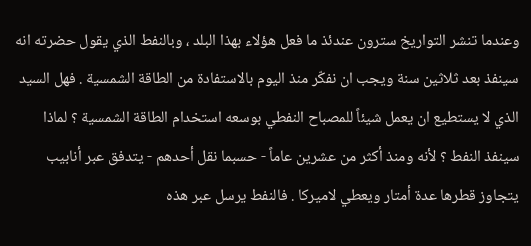وعندما تنشر التواريخ سترون عندئذ ما فعل هؤلاء بهذا البلد ، وبالنفط الذي يقول حضرته انه سينفذ بعد ثلاثين سنة ويجب ان نفكّر منذ اليوم بالاستفادة من الطاقة الشمسية . فهل السيد الذي لا يستطيع ان يعمل شيئاً للمصباح النفطي بوسعه استخدام الطاقة الشمسية ؟ لماذا سينفذ النفط ؟ لأنه ومنذ أكثر من عشرين عاماً - حسبما نقل أحدهم - يتدفق عبر أنابيب يتجاوز قطرها عدة أمتار ويعطي لاميركا . فالنفط يرسل عبر هذه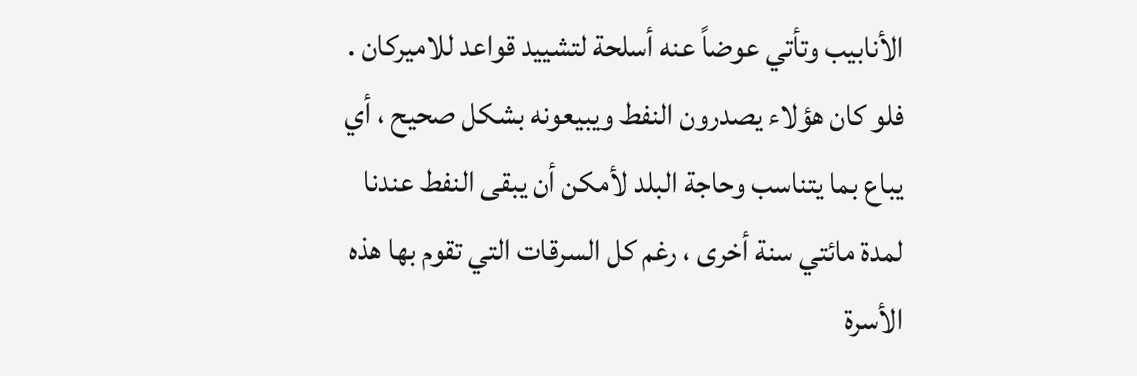الأنابيب وتأتي عوضاً عنه أسلحة لتشييد قواعد للاميركان . فلو كان هؤلاء يصدرون النفط ويبيعونه بشكل صحيح ، أي يباع بما يتناسب وحاجة البلد لأمكن أن يبقى النفط عندنا لمدة مائتي سنة أخرى ، رغم كل السرقات التي تقوم بها هذه الأسرة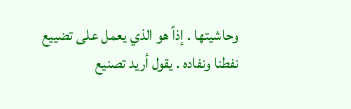وحاشيتها . إذاً هو الذي يعمل على تضييع نفطنا ونفاده . يقول أريد تصنيع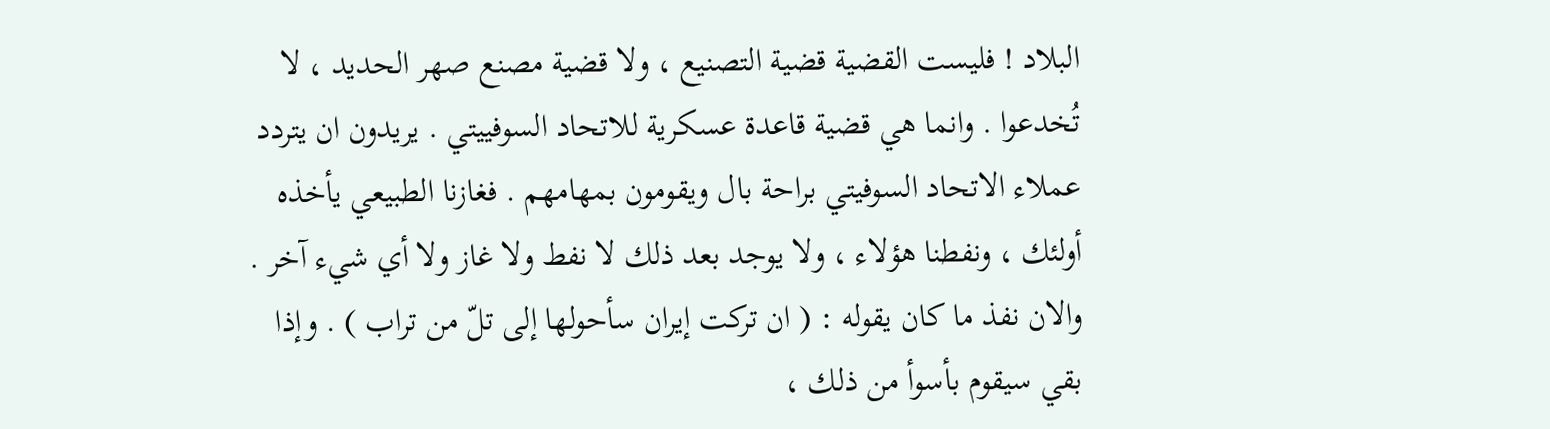البلاد ! فليست القضية قضية التصنيع ، ولا قضية مصنع صهر الحديد ، لا تُخدعوا . وانما هي قضية قاعدة عسكرية للاتحاد السوفييتي . يريدون ان يتردد عملاء الاتحاد السوفيتي براحة بال ويقومون بمهامهم . فغازنا الطبيعي يأخذه أولئك ، ونفطنا هؤلاء ، ولا يوجد بعد ذلك لا نفط ولا غاز ولا أي شيء آخر . والان نفذ ما كان يقوله : ( ان تركت إيران سأحولها إلى تلّ من تراب ) . وإذا بقي سيقوم بأسوأ من ذلك ،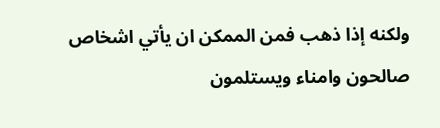ولكنه إذا ذهب فمن الممكن ان يأتي اشخاص صالحون وامناء ويستلمون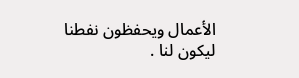الأعمال ويحفظون نفطنا ليكون لنا .